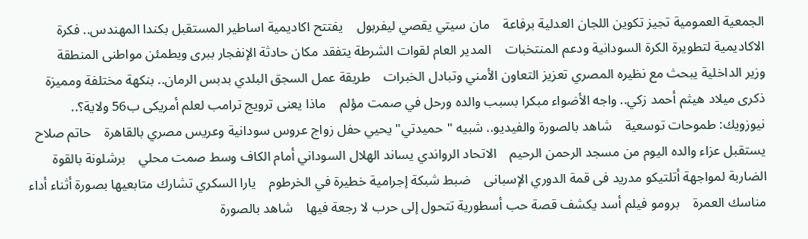الجمعية العمومية تجيز تكوين اللجان العدلية برفاعة    مان سيتي يقصي ليفربول    يفتتح اكاديمية اساطير المستقبل بكندا المهندس.. فكرة الاكاديمية لتطويرة الكرة السودانية ودعم المنتخبات    المدير العام لقوات الشرطة يتفقد مكان حادثة الإنفجار ببرى ويطمئن مواطنى المنطقة    وزير الداخلية يبحث مع نظيره المصري تعزيز التعاون الأمني وتبادل الخبرات    طريقة عمل السجق البلدي بدبس الرمان.. بنكهة مختلفة ومميزة    ذكرى ميلاد هيثم أحمد زكي.. واجه الأضواء مبكرا بسبب والده ورحل في صمت مؤلم    ماذا يعنى ترويج ترامب لعلم أمريكى ب56 ولاية؟.. نيوزويك: طموحات توسعية    شاهد بالصورة والفيديو.. شبيه "حميدتي" يحيي حفل زواج عروس سودانية وعريس مصري بالقاهرة    حاتم صلاح يستقبل عزاء والده اليوم من مسجد الرحمن الرحيم    الاتحاد الرواندي يساند الهلال السوداني أمام الكاف وسط صمت محلي    برشلونة بالقوة الضاربة لمواجهة أتلتيكو مدريد فى قمة الدوري الإسبانى    ضبط شبكة إجرامية خطيرة في الخرطوم    يارا السكري تشارك متابعيها بصورة أثناء أداء مناسك العمرة    برومو فيلم أسد يكشف قصة حب أسطورية تتحول إلى حرب لا رجعة فيها    شاهد بالصورة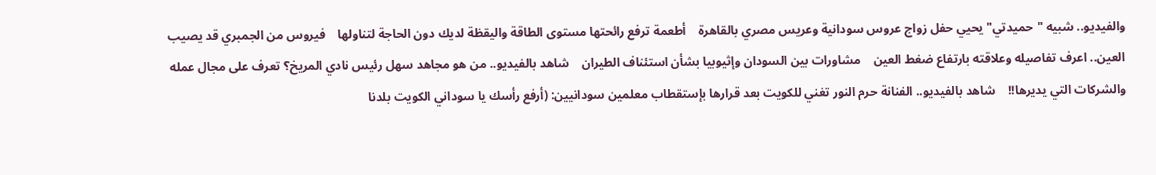والفيديو.. شبيه "حميدتي" يحيي حفل زواج عروس سودانية وعريس مصري بالقاهرة    أطعمة ترفع رائحتها مستوى الطاقة واليقظة لديك دون الحاجة لتناولها    فيروس من الجمبري قد يصيب العين.. اعرف تفاصيله وعلاقته بارتفاع ضغط العين    مشاورات بين السودان وإثيوبيا بشأن استئناف الطيران    شاهد بالفيديو.. من هو مجاهد سهل رئيس نادي المريخ؟ تعرف على مجال عمله والشركات التي يديرها!!    شاهد بالفيديو.. الفنانة حرم النور تغني للكويت بعد قرارها بإستقطاب معلمين سودانيين: (أرفع رأسك يا سوداني الكويت بلدنا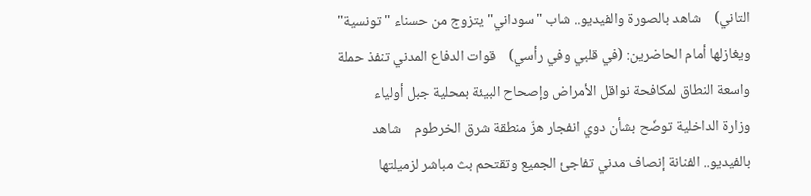التاني)    شاهد بالصورة والفيديو.. شاب "سوداني" يتزوج من حسناء "تونسية" ويغازلها أمام الحاضرين: (في قلبي وفي رأسي)    قوات الدفاع المدني تنفذ حملة واسعة النطاق لمكافحة نواقل الأمراض وإصحاح البيئة بمحلية جبل أولياء    وزارة الداخلية توضّح بشأن دوي انفجار هزّ منطقة شرق الخرطوم    شاهد بالفيديو.. الفنانة إنصاف مدني تفاجئ الجميع وتقتحم بث مباشر لزميلتها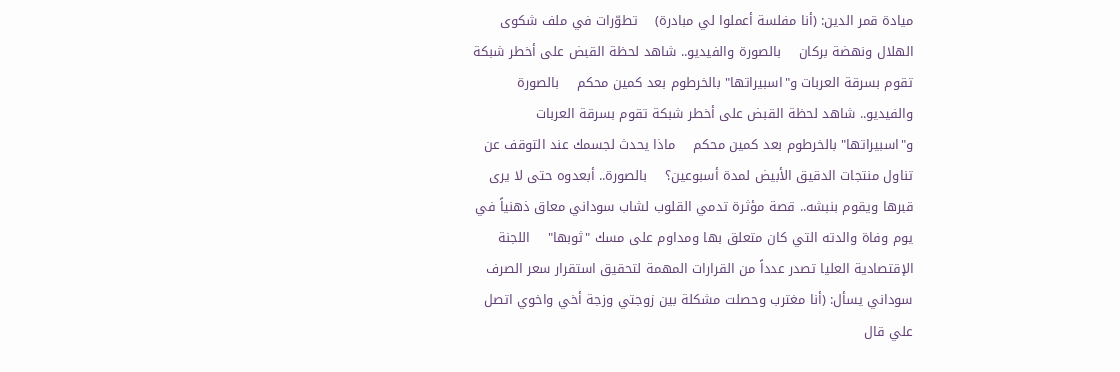ميادة قمر الدين: (أنا مفلسة أعملوا لي مبادرة)    تطوّرات في ملف شكوى الهلال ونهضة بركان    بالصورة والفيديو.. شاهد لحظة القبض على أخطر شبكة تقوم بسرقة العربات و"اسبيراتها" بالخرطوم بعد كمين محكم    بالصورة والفيديو.. شاهد لحظة القبض على أخطر شبكة تقوم بسرقة العربات و"اسبيراتها" بالخرطوم بعد كمين محكم    ماذا يحدث لجسمك عند التوقف عن تناول منتجات الدقيق الأبيض لمدة أسبوعين؟    بالصورة.. أبعدوه حتى لا يرى قبرها ويقوم بنبشه.. قصة مؤثرة تدمي القلوب لشاب سوداني معاق ذهنياً في يوم وفاة والدته التي كان متعلق بها ومداوم على مسك "ثوبها"    اللجنة الإقتصادية العليا تصدر عدداً من القرارات المهمة لتحقيق استقرار سعر الصرف    سوداني يسأل: (أنا مغترب وحصلت مشكلة بين زوجتي وزجة أخي واخوي اتصل علي قال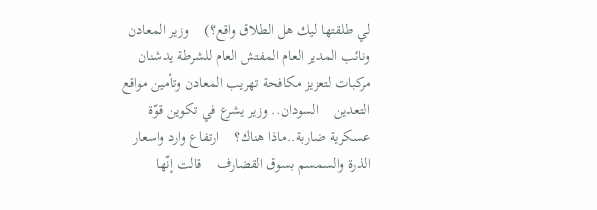لي طلقتها ليك هل الطلاق واقع؟)    وزير المعادن ونائب المدير العام المفتش العام للشرطة يدشنان مركبات لتعزيز مكافحة تهريب المعادن وتأمين مواقع التعدين    السودان.. وزير يشرع في تكوين قوّة عسكرية ضاربة..ماذا هناك؟    ارتفاع وارد واسعار الذرة والسمسم بسوق القضارف    قالت إنّها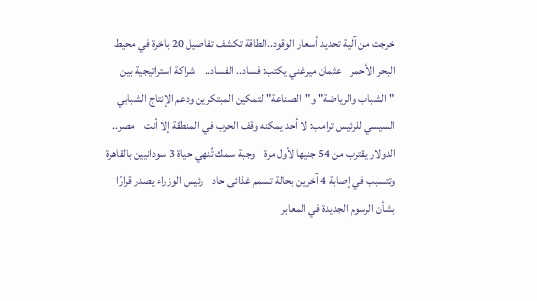خرجت من آلية تحديد أسعار الوقود..الطاقة تكشف تفاصيل 20 باخرة في محيط البحر الأحمر    عثمان ميرغني يكتب: فساد.. الفساد..    شراكة استراتيجية بين "الشباب والرياضة" و"الصناعة" لتمكين المبتكرين ودعم الإنتاج الشبابي    السيسي للرئيس ترامب: لا أحد يمكنه وقف الحرب في المنطقة إلا أنت    مصر.. الدولار يقترب من 54 جنيها لأول مرة    وجبة سمك تُنهي حياة 3 سودانيين بالقاهرة وتتسبب في إصابة 4 آخرين بحالة تسمم غذائى حاد    رئيس الوزراء يصدر قرارًا بشأن الرسوم الجديدة في المعابر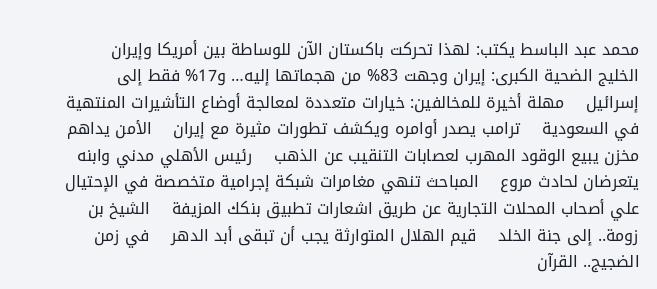محمد عبد الباسط يكتب: لهذا تحركت باكستان الآن للوساطة بين أمريكا وإيران    الخليج الضحية الكبرى: إيران وجهت 83% من هجماتها إليه… و17% فقط إلى إسرائيل    مهلة أخيرة للمخالفين: خيارات متعددة لمعالجة أوضاع التأشيرات المنتهية في السعودية    ترامب يصدر أوامره ويكشف تطورات مثيرة مع إيران    الأمن يداهم مخزن يبيع الوقود المهرب لعصابات التنقيب عن الذهب    رئيس الأهلي مدني وابنه يتعرضان لحادث مروع    المباحث تنهي مغامرات شبكة إجرامية متخصصة في الإحتيال علي أصحاب المحلات التجارية عن طريق اشعارات تطبيق بنكك المزيفة    الشيخ بن زومة.. إلى جنة الخلد    قيم الهلال المتوارثة يجب أن تبقى أبد الدهر    في زمن الضجيج.. القرآن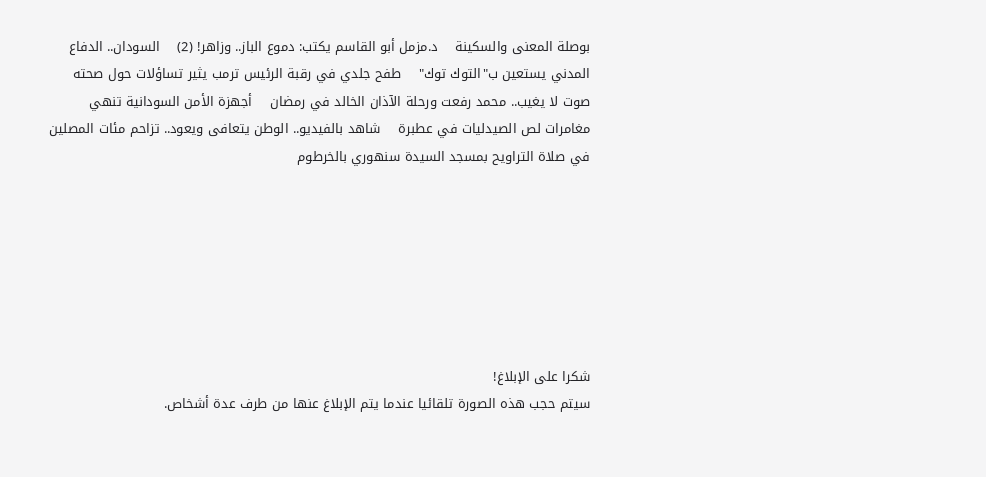بوصلة المعنى والسكينة    د.مزمل أبو القاسم يكتب: دموع الباز.. وزاهر! (2)    السودان.. الدفاع المدني يستعين ب"التوك توك"    طفح جلدي في رقبة الرئيس ترمب يثير تساؤلات حول صحته    صوت لا يغيب.. محمد رفعت ورحلة الآذان الخالد في رمضان    أجهزة الأمن السودانية تنهي مغامرات لص الصيدليات في عطبرة    شاهد بالفيديو.. الوطن يتعافى ويعود.. تزاحم مئات المصلين في صلاة التراويح بمسجد السيدة سنهوري بالخرطوم







شكرا على الإبلاغ!
سيتم حجب هذه الصورة تلقائيا عندما يتم الإبلاغ عنها من طرف عدة أشخاص.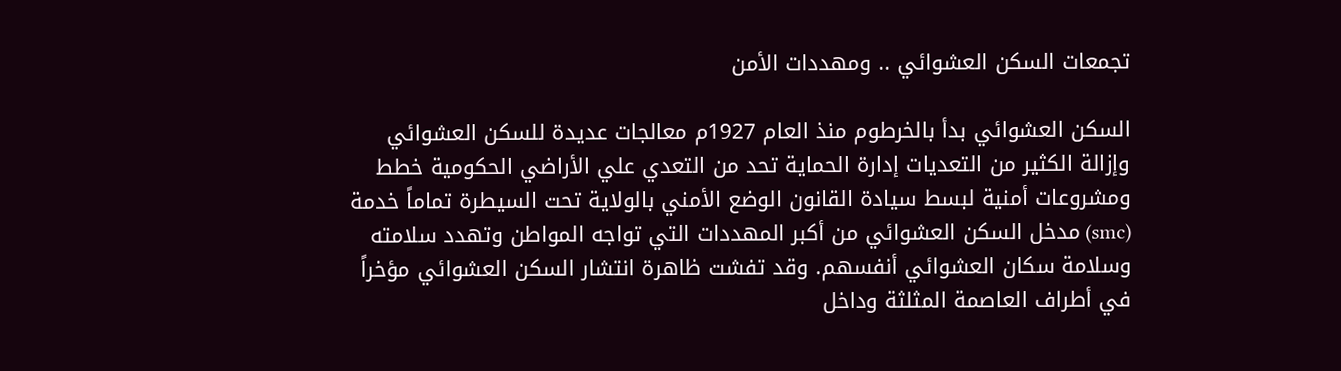تجمعات السكن العشوائي .. ومهددات الأمن

السكن العشوائي بدأ بالخرطوم منذ العام 1927م معالجات عديدة للسكن العشوائي وإزالة الكثير من التعديات إدارة الحماية تحد من التعدي علي الأراضي الحكومية خطط ومشروعات أمنية لبسط سيادة القانون الوضع الأمني بالولاية تحت السيطرة تماماً خدمة (smc) مدخل السكن العشوائي من أكبر المهددات التي تواجه المواطن وتهدد سلامته وسلامة سكان العشوائي أنفسهم. وقد تفشت ظاهرة انتشار السكن العشوائي مؤخراً في أطراف العاصمة المثلثة وداخل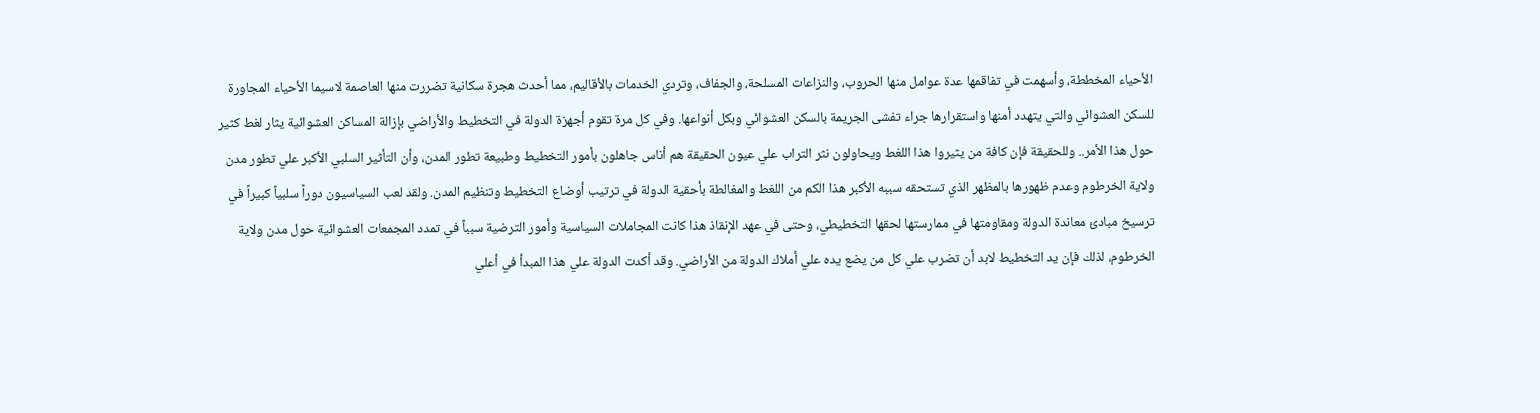الأحياء المخططة، وأسهمت في تفاقمها عدة عوامل منها الحروب، والنزاعات المسلحة، والجفاف، وتردي الخدمات بالأقاليم، مما أحدث هجرة سكانية تضررت منها العاصمة لاسيما الأحياء المجاورة للسكن العشوائي والتي يتهدد أمنها واستقرارها جراء تفشى الجريمة بالسكن العشوائي وبكل أنواعها. وفي كل مرة تقوم أجهزة الدولة في التخطيط والأراضي بإزالة المساكن العشوائية يثار لغط كثير حول هذا الأمر.. وللحقيقة فإن كافة من يثيروا هذا اللغط ويحاولون نثر التراب علي عيون الحقيقة هم أناس جاهلون بأمور التخطيط وطبيعة تطور المدن، وأن التأثير السلبي الأكبر علي تطور مدن ولاية الخرطوم وعدم ظهورها بالمظهر الذي تستحقه سببه الأكبر هذا الكم من اللغط والمغالطة بأحقية الدولة في ترتيب أوضاع التخطيط وتنظيم المدن. ولقد لعب السياسيون دوراً سلبياً كبيراً في ترسيخ مبادئ معاندة الدولة ومقاومتها في ممارستها لحقها التخطيطي، وحتى في عهد الإنقاذ هذا كانت المجاملات السياسية وأمور الترضية سبباً في تمدد المجمعات العشوائية حول مدن ولاية الخرطوم، لذلك فإن يد التخطيط لابد أن تضرب علي كل من يضع يده علي أملاك الدولة من الأراضي. وقد أكدت الدولة علي هذا المبدأ في أعلي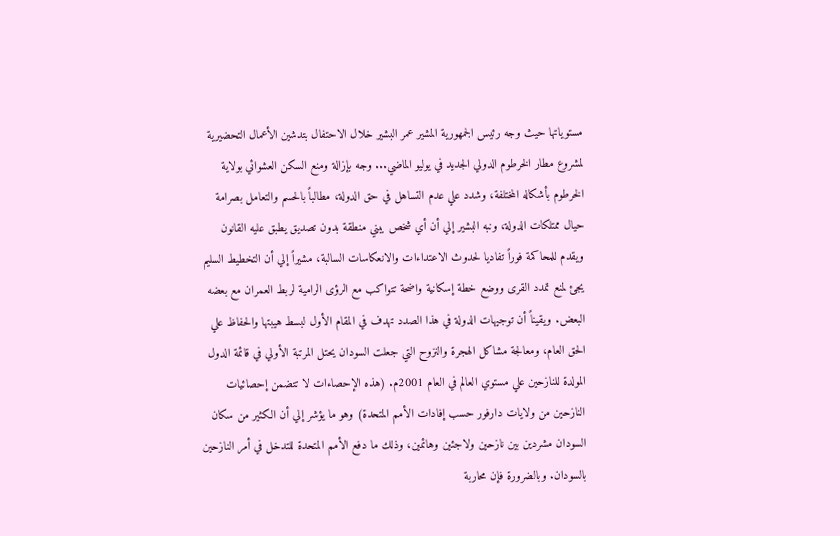مستوياتها حيث وجه رئيس الجمهورية المشير عمر البشير خلال الاحتفال بتدشين الأعمال التحضيرية لمشروع مطار الخرطوم الدولي الجديد في يوليو الماضي... وجه بإزالة ومنع السكن العشوائي بولاية الخرطوم بأشكاله المختلفة، وشدد علي عدم التساهل في حق الدولة، مطالباً بالحسم والتعامل بصرامة حيال ممتلكات الدولة، ونبه البشير إلي أن أي شخص يبني منطقة بدون تصديق يطبق عليه القانون ويقدم للمحاكمة فوراً تفاديا لحدوث الاعتداءات والانعكاسات السالبة، مشيراً إلي أن التخطيط السليم يجئ لمنع تمدد القرى ووضع خطة إسكانية واضحة تتواكب مع الرؤى الرامية لربط العمران مع بعضه البعض. ويقيناً أن توجيهات الدولة في هذا الصدد تهدف في المقام الأول لبسط هيبتها والحفاظ علي الحق العام، ومعالجة مشاكل الهجرة والنزوح التي جعلت السودان يحتل المرتبة الأولي في قائمة الدول المولدة للنازحين علي مستوي العالم في العام 2001م. (هذه الإحصاءات لا تتضمن إحصائيات النازحين من ولايات دارفور حسب إفادات الأمم المتحدة) وهو ما يؤشر إلي أن الكثير من سكان السودان مشردين بين نازحين ولاجئين وهائمين، وذلك ما دفع الأمم المتحدة للتدخل في أمر النازحين بالسودان. وبالضرورة فإن محاربة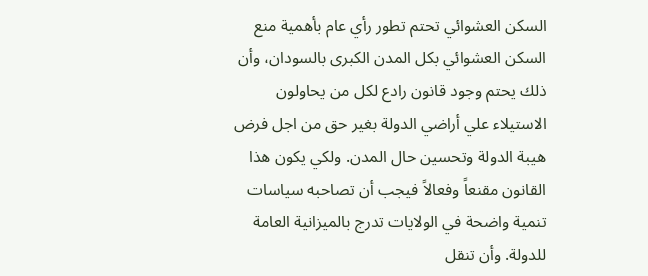السكن العشوائي تحتم تطور رأي عام بأهمية منع السكن العشوائي بكل المدن الكبرى بالسودان، وأن ذلك يحتم وجود قانون رادع لكل من يحاولون الاستيلاء علي أراضي الدولة بغير حق من اجل فرض هيبة الدولة وتحسين حال المدن. ولكي يكون هذا القانون مقنعاً وفعالاً فيجب أن تصاحبه سياسات تنمية واضحة في الولايات تدرج بالميزانية العامة للدولة. وأن تنقل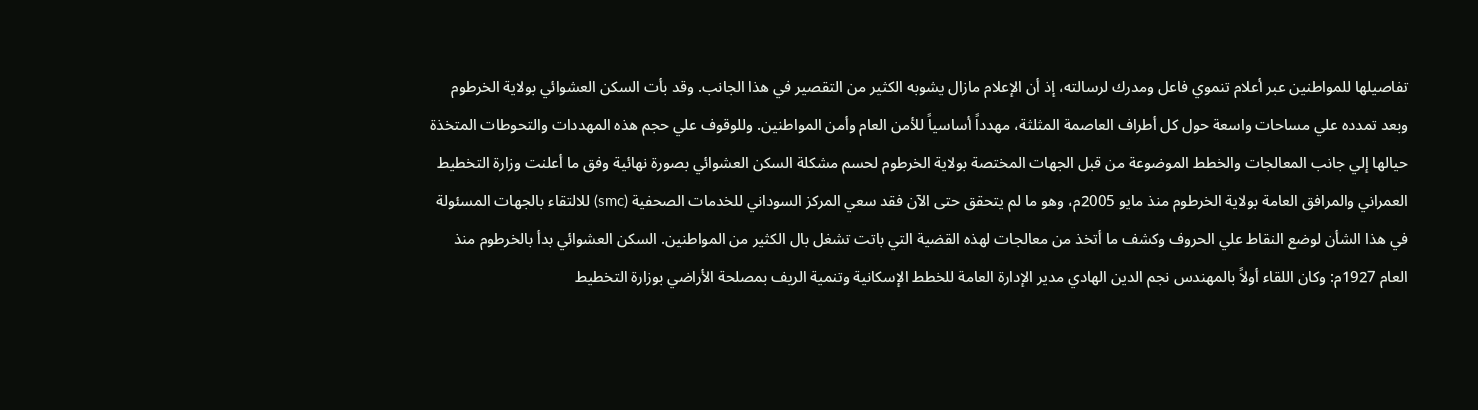تفاصيلها للمواطنين عبر أعلام تنموي فاعل ومدرك لرسالته، إذ أن الإعلام مازال يشوبه الكثير من التقصير في هذا الجانب. وقد بأت السكن العشوائي بولاية الخرطوم وبعد تمدده علي مساحات واسعة حول كل أطراف العاصمة المثلثة، مهدداً أساسياً للأمن العام وأمن المواطنين. وللوقوف علي حجم هذه المهددات والتحوطات المتخذة حيالها إلي جانب المعالجات والخطط الموضوعة من قبل الجهات المختصة بولاية الخرطوم لحسم مشكلة السكن العشوائي بصورة نهائية وفق ما أعلنت وزارة التخطيط العمراني والمرافق العامة بولاية الخرطوم منذ مايو 2005م، وهو ما لم يتحقق حتى الآن فقد سعي المركز السوداني للخدمات الصحفية (smc) للالتقاء بالجهات المسئولة في هذا الشأن لوضع النقاط علي الحروف وكشف ما أتخذ من معالجات لهذه القضية التي باتت تشغل بال الكثير من المواطنين. السكن العشوائي بدأ بالخرطوم منذ العام 1927م: وكان اللقاء أولاً بالمهندس نجم الدين الهادي مدير الإدارة العامة للخطط الإسكانية وتنمية الريف بمصلحة الأراضي بوزارة التخطيط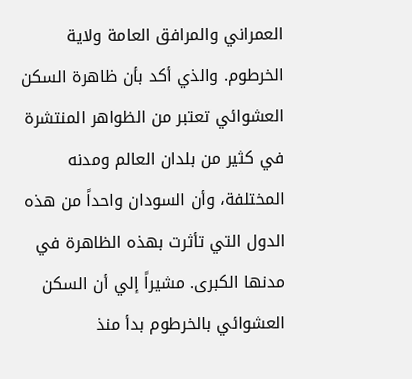العمراني والمرافق العامة ولاية الخرطوم. والذي أكد بأن ظاهرة السكن العشوائي تعتبر من الظواهر المنتشرة في كثير من بلدان العالم ومدنه المختلفة، وأن السودان واحداً من هذه الدول التي تأثرت بهذه الظاهرة في مدنها الكبرى. مشيراً إلي أن السكن العشوائي بالخرطوم بدأ منذ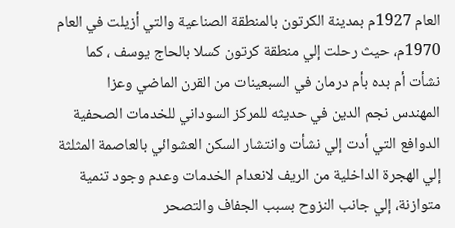العام 1927م بمدينة الكرتون بالمنطقة الصناعية والتي أزيلت في العام 1970م، حيث رحلت إلي منطقة كرتون كسلا بالحاج يوسف ، كما نشأت أم بده بأم درمان في السبعينات من القرن الماضي وعزا المهندس نجم الدين في حديثه للمركز السوداني للخدمات الصحفية الدوافع التي أدت إلي نشأت وانتشار السكن العشوائي بالعاصمة المثلثة إلي الهجرة الداخلية من الريف لانعدام الخدمات وعدم وجود تنمية متوازنة، إلي جانب النزوح بسبب الجفاف والتصحر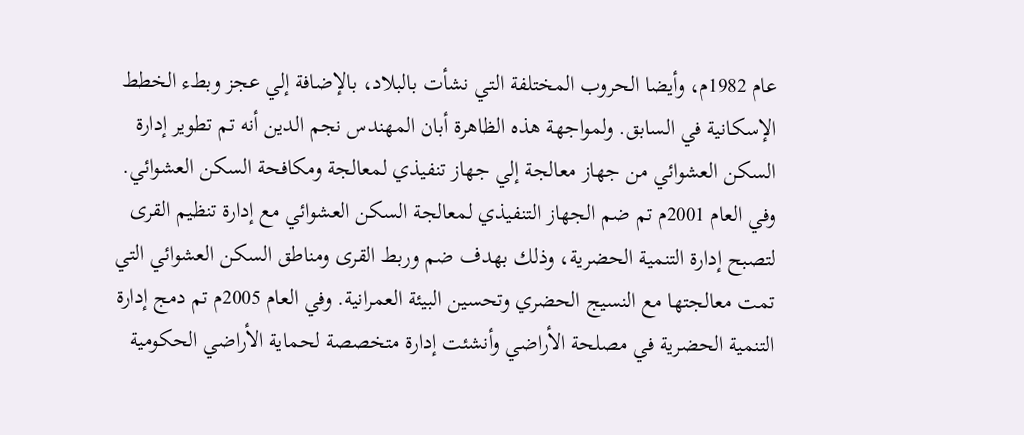عام 1982م، وأيضا الحروب المختلفة التي نشأت بالبلاد، بالإضافة إلي عجز وبطء الخطط الإسكانية في السابق. ولمواجهة هذه الظاهرة أبان المهندس نجم الدين أنه تم تطوير إدارة السكن العشوائي من جهاز معالجة إلي جهاز تنفيذي لمعالجة ومكافحة السكن العشوائي. وفي العام 2001م تم ضم الجهاز التنفيذي لمعالجة السكن العشوائي مع إدارة تنظيم القرى لتصبح إدارة التنمية الحضرية، وذلك بهدف ضم وربط القرى ومناطق السكن العشوائي التي تمت معالجتها مع النسيج الحضري وتحسين البيئة العمرانية. وفي العام 2005م تم دمج إدارة التنمية الحضرية في مصلحة الأراضي وأنشئت إدارة متخصصة لحماية الأراضي الحكومية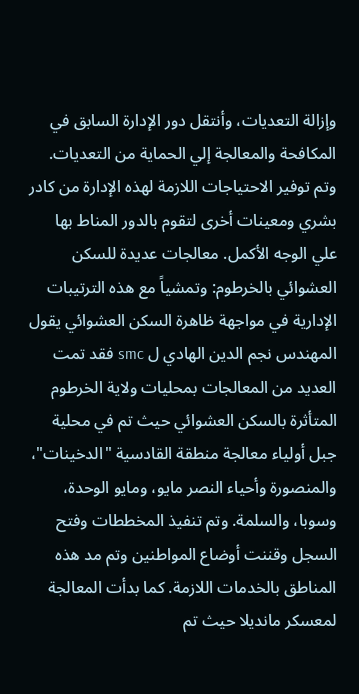وإزالة التعديات، وأنتقل دور الإدارة السابق في المكافحة والمعالجة إلي الحماية من التعديات. وتم توفير الاحتياجات اللازمة لهذه الإدارة من كادر بشري ومعينات أخرى لتقوم بالدور المناط بها علي الوجه الأكمل. معالجات عديدة للسكن العشوائي بالخرطوم: وتمشياً مع هذه الترتيبات الإدارية في مواجهة ظاهرة السكن العشوائي يقول المهندس نجم الدين الهادي ل smc فقد تمت العديد من المعالجات بمحليات ولاية الخرطوم المتأثرة بالسكن العشوائي حيث تم في محلية جبل أولياء معالجة منطقة القادسية "الدخينات"، والمنصورة وأحياء النصر مايو، ومايو الوحدة، وسوبا، والسلمة. وتم تنفيذ المخططات وفتح السجل وقننت أوضاع المواطنين وتم مد هذه المناطق بالخدمات اللازمة. كما بدأت المعالجة لمعسكر مانديلا حيث تم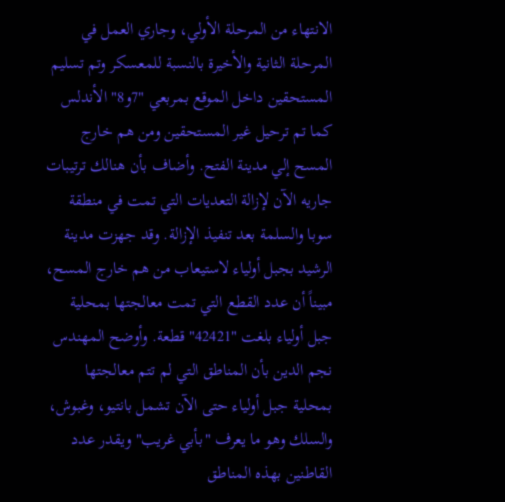الانتهاء من المرحلة الأولي، وجاري العمل في المرحلة الثانية والأخيرة بالنسبة للمعسكر وتم تسليم المستحقين داخل الموقع بمربعي "7و8" الأندلس كما تم ترحيل غير المستحقين ومن هم خارج المسح إلي مدينة الفتح. وأضاف بأن هنالك ترتيبات جاريه الآن لإزالة التعديات التي تمت في منطقة سوبا والسلمة بعد تنفيذ الإزالة. وقد جهزت مدينة الرشيد بجبل أولياء لاستيعاب من هم خارج المسح، مبيناً أن عدد القطع التي تمت معالجتها بمحلية جبل أولياء بلغت "42421" قطعة. وأوضح المهندس نجم الدين بأن المناطق التي لم تتم معالجتها بمحلية جبل أولياء حتى الآن تشمل بانتيو، وغبوش، والسلك وهو ما يعرف "بأبي غريب" ويقدر عدد القاطنين بهذه المناطق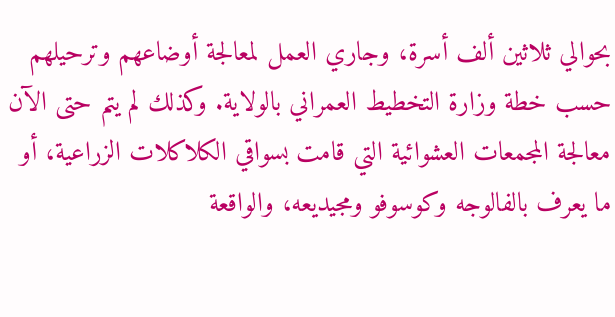بحوالي ثلاثين ألف أسرة، وجاري العمل لمعالجة أوضاعهم وترحيلهم حسب خطة وزارة التخطيط العمراني بالولاية. وكذلك لم يتم حتى الآن معالجة المجمعات العشوائية التي قامت بسواقي الكلاكلات الزراعية، أو ما يعرف بالفالوجه وكوسوفو ومجيديعه، والواقعة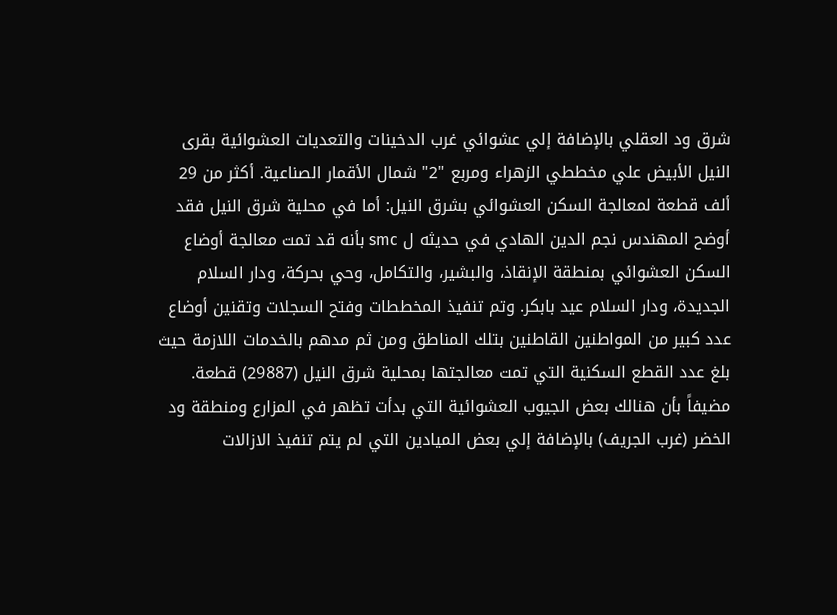شرق ود العقلي بالإضافة إلي عشوائي غرب الدخينات والتعديات العشوائية بقرى النيل الأبيض علي مخططي الزهراء ومربع "2" شمال الأقمار الصناعية. أكثر من 29 ألف قطعة لمعالجة السكن العشوائي بشرق النيل: أما في محلية شرق النيل فقد أوضح المهندس نجم الدين الهادي في حديثه ل smc بأنه قد تمت معالجة أوضاع السكن العشوائي بمنطقة الإنقاذ، والبشير، والتكامل، وحي بحركة، ودار السلام الجديدة، ودار السلام عيد بابكر. وتم تنفيذ المخططات وفتح السجلات وتقنين أوضاع عدد كبير من المواطنين القاطنين بتلك المناطق ومن ثم مدهم بالخدمات اللازمة حيث بلغ عدد القطع السكنية التي تمت معالجتها بمحلية شرق النيل (29887) قطعة. مضيفاً بأن هنالك بعض الجيوب العشوائية التي بدأت تظهر في المزارع ومنطقة ود الخضر (غرب الجريف) بالإضافة إلي بعض الميادين التي لم يتم تنفيذ الازالات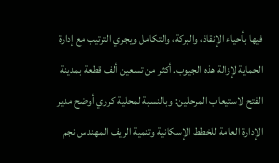فيها بأحياء الإنقاذ، والبركة، والتكامل ويجري الترتيب مع إدارة الحماية لإزالة هذه الجيوب. أكثر من تسعين ألف قطعة بمدينة الفتح لاستيعاب المرحلين: وبالنسبة لمحلية كرري أوضح مدير الإدارة العامة للخطط الإسكانية وتنمية الريف المهندس نجم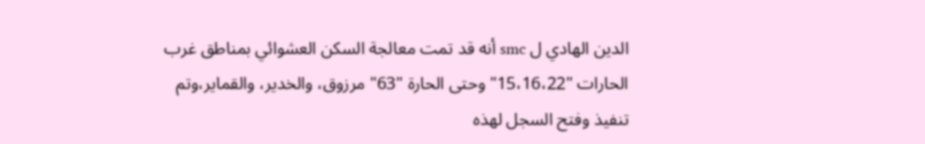الدين الهادي ل smc أنه قد تمت معالجة السكن العشوائي بمناطق غرب الحارات "15،16،22" وحتى الحارة "63" مرزوق، والخدير، والقماير،وتم تنفيذ وفتح السجل لهذه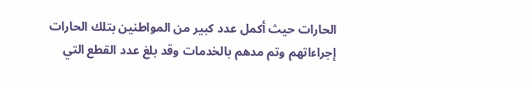الحارات حيث أكمل عدد كبير من المواطنين بتلك الحارات إجراءاتهم وتم مدهم بالخدمات وقد بلغ عدد القطع التي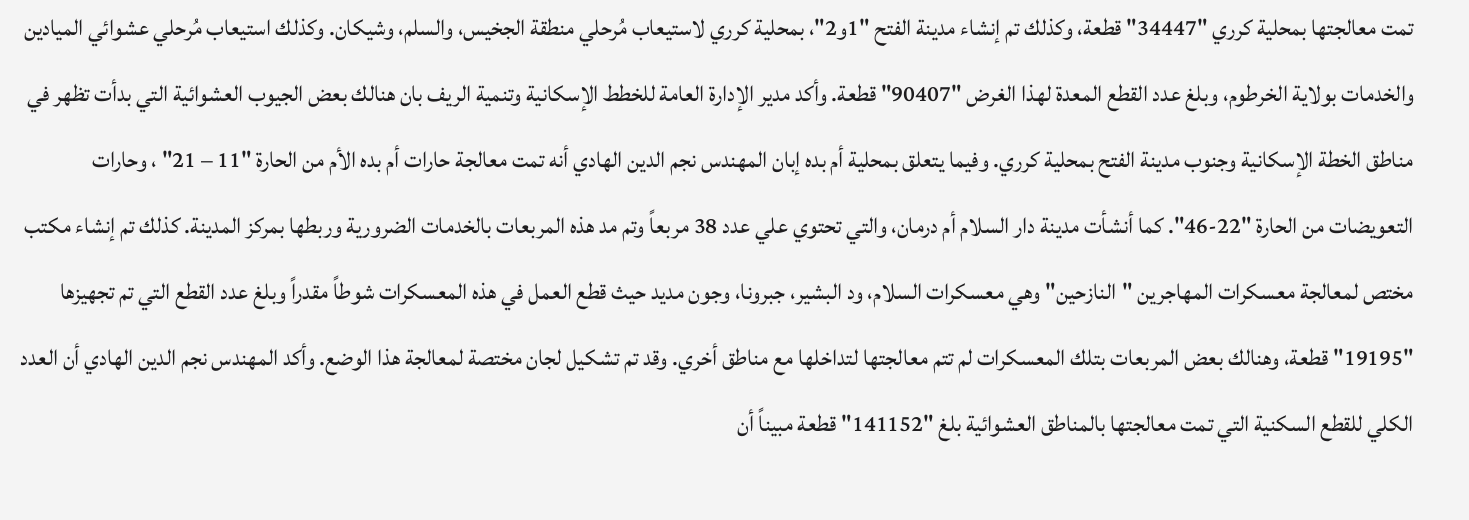تمت معالجتها بمحلية كرري "34447" قطعة، وكذلك تم إنشاء مدينة الفتح "1و2"، بمحلية كرري لاستيعاب مُرحلي منطقة الجخيس، والسلم، وشيكان. وكذلك استيعاب مُرحلي عشوائي الميادين والخدمات بولاية الخرطوم، وبلغ عدد القطع المعدة لهذا الغرض "90407" قطعة. وأكد مدير الإدارة العامة للخطط الإسكانية وتنمية الريف بان هنالك بعض الجيوب العشوائية التي بدأت تظهر في مناطق الخطة الإسكانية وجنوب مدينة الفتح بمحلية كرري. وفيما يتعلق بمحلية أم بده إبان المهندس نجم الدين الهادي أنه تمت معالجة حارات أم بده الأم من الحارة "11 – 21" ، وحارات التعويضات من الحارة "22-46". كما أنشأت مدينة دار السلام أم درمان، والتي تحتوي علي عدد 38 مربعاً وتم مد هذه المربعات بالخدمات الضرورية وربطها بمركز المدينة. كذلك تم إنشاء مكتب مختص لمعالجة معسكرات المهاجرين "النازحين" وهي معسكرات السلام، ود البشير، جبرونا، وجون مديد حيث قطع العمل في هذه المعسكرات شوطاً مقدراً وبلغ عدد القطع التي تم تجهيزها "19195" قطعة، وهنالك بعض المربعات بتلك المعسكرات لم تتم معالجتها لتداخلها مع مناطق أخري. وقد تم تشكيل لجان مختصة لمعالجة هذا الوضع. وأكد المهندس نجم الدين الهادي أن العدد الكلي للقطع السكنية التي تمت معالجتها بالمناطق العشوائية بلغ "141152" قطعة مبيناً أن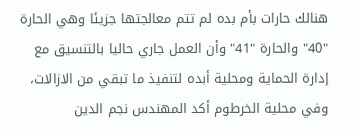هنالك حارات بأم بده لم تتم معالجتها جزيئا وهي الحارة "40" والحارة "41" وأن العمل جاري حاليا بالتنسيق مع إدارة الحماية ومحلية أبده لتنفيذ ما تبقي من الازالات، وفي محلية الخرطوم أكد المهندس نجم الدين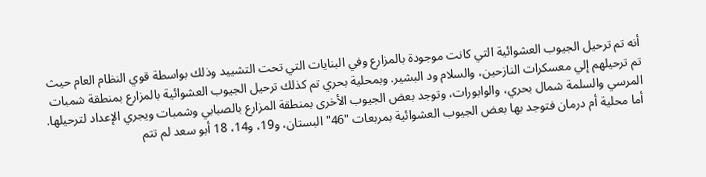أنه تم ترحيل الجيوب العشوائية التي كانت موجودة بالمزارع وفي البنايات التي تحت التشييد وذلك بواسطة قوي النظام العام حيث تم ترحيلهم إلي معسكرات النازحين، والسلام ود البشير. وبمحلية بحري تم كذلك ترحيل الجيوب العشوائية بالمزارع بمنطقة شمبات المرسي والسلمة شمال بحري، والوابورات، وتوجد بعض الجيوب الأخرى بمنطقة المزارع بالصبابي وشمبات ويجري الإعداد لترحيلها. أما محلية أم درمان فتوجد بها بعض الجيوب العشوائية بمربعات "46" البستان، و19، و14، 18 أبو سعد لم تتم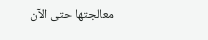معالجتها حتى الآن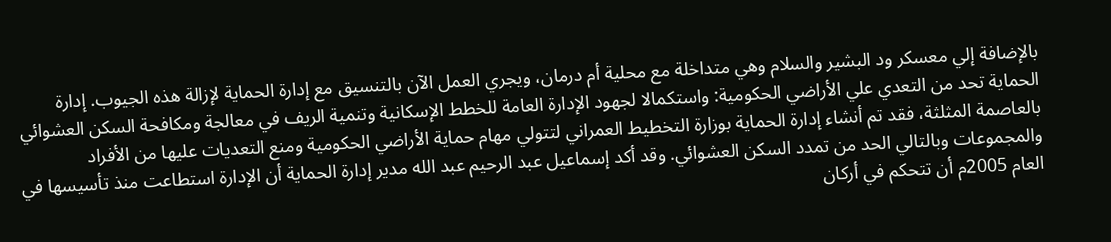بالإضافة إلي معسكر ود البشير والسلام وهي متداخلة مع محلية أم درمان، ويجري العمل الآن بالتنسيق مع إدارة الحماية لإزالة هذه الجيوب. إدارة الحماية تحد من التعدي علي الأراضي الحكومية: واستكمالا لجهود الإدارة العامة للخطط الإسكانية وتنمية الريف في معالجة ومكافحة السكن العشوائي بالعاصمة المثلثة، فقد تم أنشاء إدارة الحماية بوزارة التخطيط العمراني لتتولي مهام حماية الأراضي الحكومية ومنع التعديات عليها من الأفراد والمجموعات وبالتالي الحد من تمدد السكن العشوائي. وقد أكد إسماعيل عبد الرحيم عبد الله مدير إدارة الحماية أن الإدارة استطاعت منذ تأسيسها في العام 2005م أن تتحكم في أركان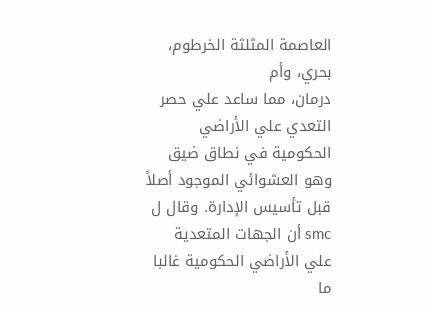العاصمة المثلثة الخرطوم، بحري، وأم
درمان، مما ساعد علي حصر التعدي علي الأراضي الحكومية في نطاق ضيق وهو العشوائي الموجود أصلاً قبل تأسيس الإدارة. وقال ل smc أن الجهات المتعدية علي الأراضي الحكومية غالبا ما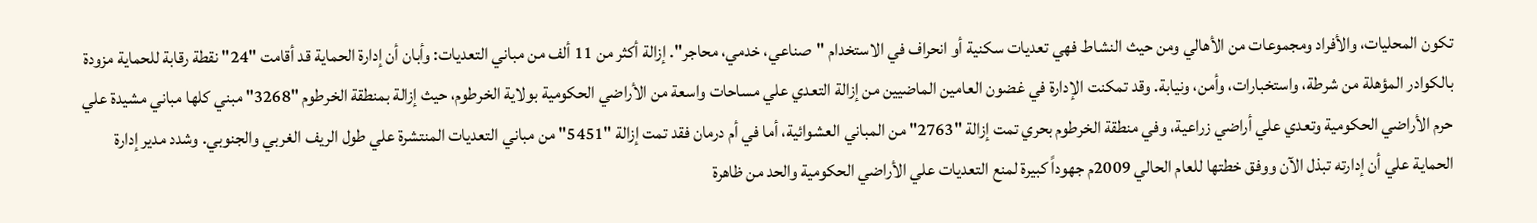تكون المحليات، والأفراد ومجموعات من الأهالي ومن حيث النشاط فهي تعديات سكنية أو انحراف في الاستخدام "صناعي، خدمي، محاجر". إزالة أكثر من 11 ألف من مباني التعديات: وأبان أن إدارة الحماية قد أقامت "24" نقطة رقابة للحماية مزودة بالكوادر المؤهلة من شرطة، واستخبارات، وأمن، ونيابة. وقد تمكنت الإدارة في غضون العامين الماضيين من إزالة التعدي علي مساحات واسعة من الأراضي الحكومية بولاية الخرطوم، حيث إزالة بمنطقة الخرطوم "3268" مبني كلها مباني مشيدة علي حرم الأراضي الحكومية وتعدي علي أراضي زراعية، وفي منطقة الخرطوم بحري تمت إزالة "2763" من المباني العشوائية، أما في أم درمان فقد تمت إزالة "5451" من مباني التعديات المنتشرة علي طول الريف الغربي والجنوبي. وشدد مدير إدارة الحماية علي أن إدارته تبذل الآن ووفق خطتها للعام الحالي 2009م جهوداً كبيرة لمنع التعديات علي الأراضي الحكومية والحد من ظاهرة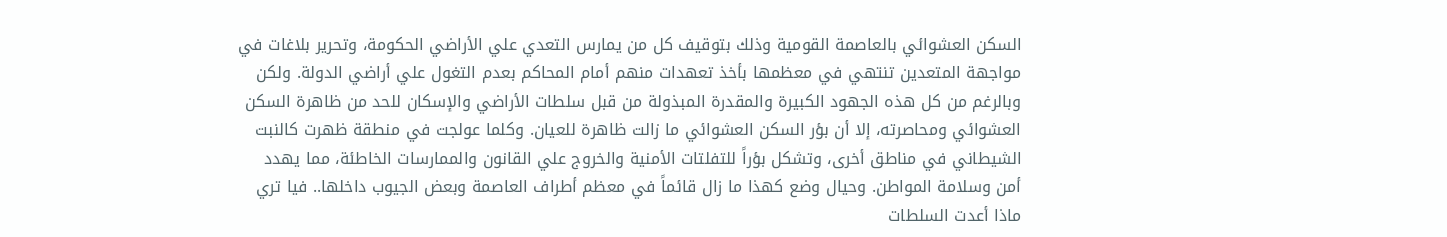السكن العشوائي بالعاصمة القومية وذلك بتوقيف كل من يمارس التعدي علي الأراضي الحكومة، وتحرير بلاغات في مواجهة المتعدين تنتهي في معظمها بأخذ تعهدات منهم أمام المحاكم بعدم التغول علي أراضي الدولة. ولكن وبالرغم من كل هذه الجهود الكبيرة والمقدرة المبذولة من قبل سلطات الأراضي والإسكان للحد من ظاهرة السكن العشوائي ومحاصرته، إلا أن بؤر السكن العشوائي ما زالت ظاهرة للعيان. وكلما عولجت في منطقة ظهرت كالنبت الشيطاني في مناطق أخرى، وتشكل بؤراً للتفلتات الأمنية والخروج علي القانون والممارسات الخاطئة، مما يهدد أمن وسلامة المواطن. وحيال وضع كهذا ما زال قائماً في معظم أطراف العاصمة وبعض الجيوب داخلها.. فيا تري ماذا أعدت السلطات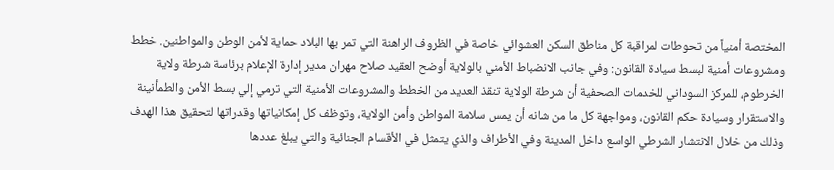المختصة أمنياً من تحوطات لمراقبة كل مناطق السكن العشوائي خاصة في الظروف الراهنة التي تمر بها البلاد حماية لأمن الوطن والمواطنين. خطط ومشروعات أمنية لبسط سيادة القانون: وفي جانب الانضباط الأمني بالولاية أوضح العقيد صلاح مهران مدير إدارة الإعلام برئاسة شرطة ولاية الخرطوم، للمركز السوداني للخدمات الصحفية أن شرطة الولاية تنقذ العديد من الخطط والمشروعات الأمنية التي ترمي إلي بسط الأمن والطمأنينة والاستقرار وسيادة حكم القانون، ومواجهة كل ما من شانه أن يمس سلامة المواطن وأمن الولاية، وتوظف كل إمكانياتها وقدراتها لتحقيق هذا الهدف وذلك من خلال الانتشار الشرطي الواسع داخل المدينة وفي الأطراف والذي يتمثل في الأقسام الجنائية والتي يبلغ عددها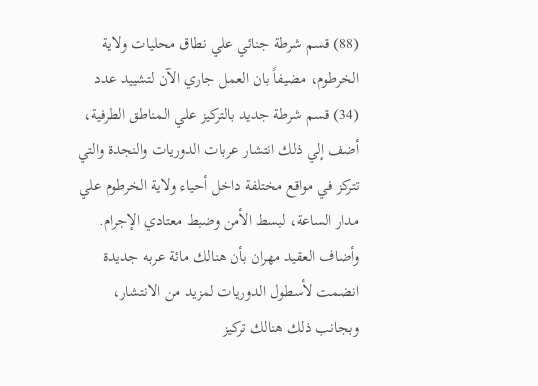(88) قسم شرطة جنائي علي نطاق محليات ولاية الخرطوم، مضيفاً بان العمل جاري الآن لتشييد عدد (34) قسم شرطة جديد بالتركيز علي المناطق الطرفية، أضف إلي ذلك انتشار عربات الدوريات والنجدة والتي تتركز في مواقع مختلفة داخل أحياء ولاية الخرطوم علي مدار الساعة، لبسط الأمن وضبط معتادي الإجرام. وأضاف العقيد مهران بأن هنالك مائة عربه جديدة انضمت لأسطول الدوريات لمزيد من الانتشار، وبجانب ذلك هنالك تركيز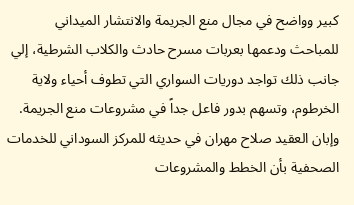كبير وواضح في مجال منع الجريمة والانتشار الميداني للمباحث ودعمها بعربات مسرح حادث والكلاب الشرطية، إلي جانب ذلك تواجد دوريات السواري التي تطوف أحياء ولاية الخرطوم، وتسهم بدور فاعل جداً في مشروعات منع الجريمة. وإبان العقيد صلاح مهران في حديثه للمركز السوداني للخدمات الصحفية بأن الخطط والمشروعات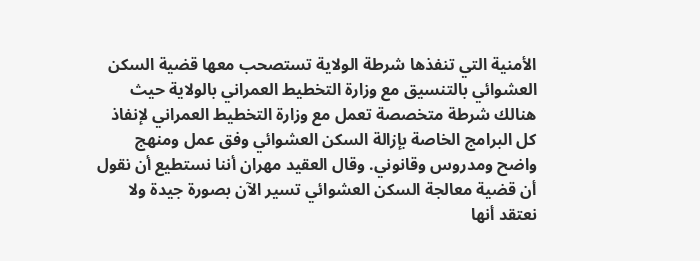الأمنية التي تنفذها شرطة الولاية تستصحب معها قضية السكن العشوائي بالتنسيق مع وزارة التخطيط العمراني بالولاية حيث هنالك شرطة متخصصة تعمل مع وزارة التخطيط العمراني لإنفاذ كل البرامج الخاصة بإزالة السكن العشوائي وفق عمل ومنهج واضح ومدروس وقانوني. وقال العقيد مهران أننا نستطيع أن نقول أن قضية معالجة السكن العشوائي تسير الآن بصورة جيدة ولا نعتقد أنها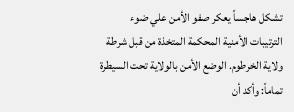تشكل هاجساً يعكر صفو الأمن علي ضوء الترتيبات الأمنية المحكمة المتخذة من قبل شرطة ولاية الخرطوم. الوضع الأمن بالولاية تحت السيطرة تماماً: وأكد أن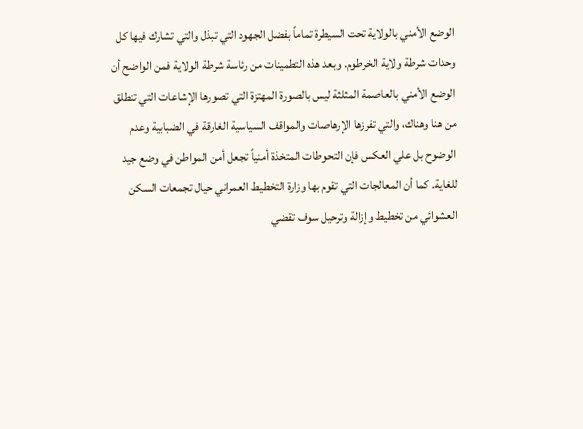الوضع الأمني بالولاية تحت السيطرة تماماً بفضل الجهود التي تبذل والتي تشارك فيها كل وحدات شرطة ولاية الخرطوم. وبعد هذه التطمينات من رئاسة شرطة الولاية فمن الواضح أن الوضع الأمني بالعاصمة المثلثة ليس بالصورة المهتزة التي تصورها الإشاعات التي تنطلق من هنا وهناك، والتي تفرزها الإرهاصات والمواقف السياسية الغارقة في الضبابية وعدم الوضوح بل علي العكس فإن التحوطات المتخذة أمنياً تجعل أمن المواطن في وضع جيد للغاية. كما أن المعالجات التي تقوم بها وزارة التخطيط العمراني حيال تجمعات السكن العشوائي من تخطيط وإزالة وترحيل سوف تقضي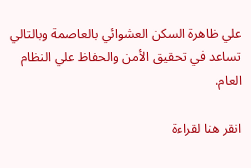علي ظاهرة السكن العشوائي بالعاصمة وبالتالي تساعد في تحقيق الأمن والحفاظ علي النظام العام.

انقر هنا لقراءة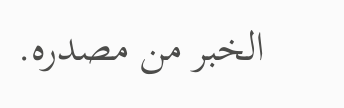الخبر من مصدره.